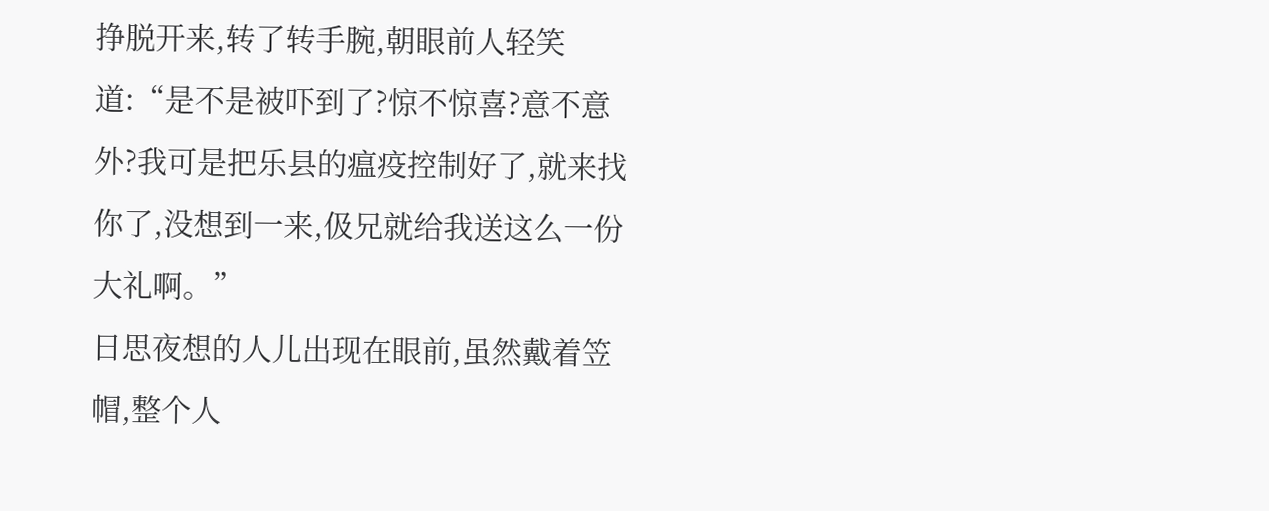挣脱开来,转了转手腕,朝眼前人轻笑道:“是不是被吓到了?惊不惊喜?意不意外?我可是把乐县的瘟疫控制好了,就来找你了,没想到一来,伋兄就给我送这么一份大礼啊。”
日思夜想的人儿出现在眼前,虽然戴着笠帽,整个人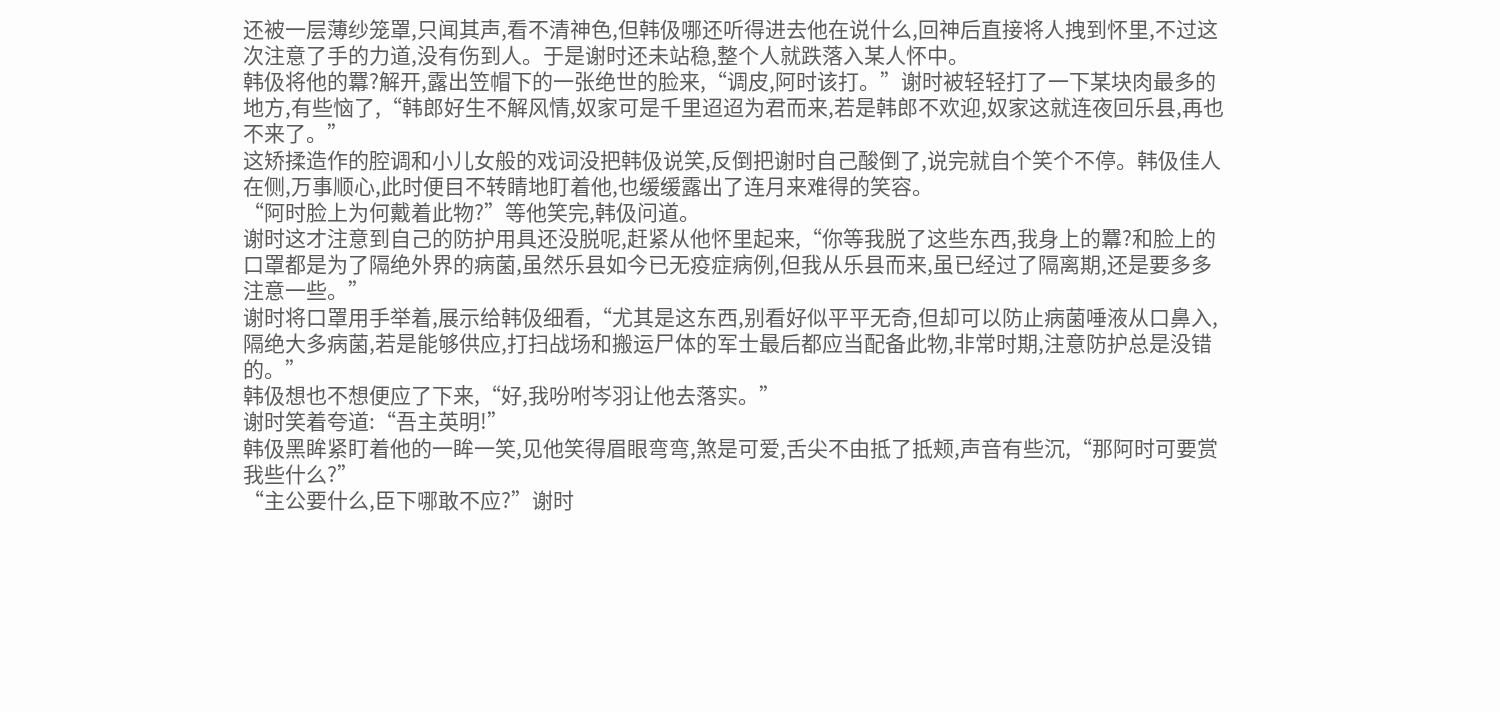还被一层薄纱笼罩,只闻其声,看不清神色,但韩伋哪还听得进去他在说什么,回神后直接将人拽到怀里,不过这次注意了手的力道,没有伤到人。于是谢时还未站稳,整个人就跌落入某人怀中。
韩伋将他的羃?解开,露出笠帽下的一张绝世的脸来,“调皮,阿时该打。”谢时被轻轻打了一下某块肉最多的地方,有些恼了,“韩郎好生不解风情,奴家可是千里迢迢为君而来,若是韩郎不欢迎,奴家这就连夜回乐县,再也不来了。”
这矫揉造作的腔调和小儿女般的戏词没把韩伋说笑,反倒把谢时自己酸倒了,说完就自个笑个不停。韩伋佳人在侧,万事顺心,此时便目不转睛地盯着他,也缓缓露出了连月来难得的笑容。
“阿时脸上为何戴着此物?”等他笑完,韩伋问道。
谢时这才注意到自己的防护用具还没脱呢,赶紧从他怀里起来,“你等我脱了这些东西,我身上的羃?和脸上的口罩都是为了隔绝外界的病菌,虽然乐县如今已无疫症病例,但我从乐县而来,虽已经过了隔离期,还是要多多注意一些。”
谢时将口罩用手举着,展示给韩伋细看,“尤其是这东西,别看好似平平无奇,但却可以防止病菌唾液从口鼻入,隔绝大多病菌,若是能够供应,打扫战场和搬运尸体的军士最后都应当配备此物,非常时期,注意防护总是没错的。”
韩伋想也不想便应了下来,“好,我吩咐岑羽让他去落实。”
谢时笑着夸道:“吾主英明!”
韩伋黑眸紧盯着他的一眸一笑,见他笑得眉眼弯弯,煞是可爱,舌尖不由抵了抵颊,声音有些沉,“那阿时可要赏我些什么?”
“主公要什么,臣下哪敢不应?”谢时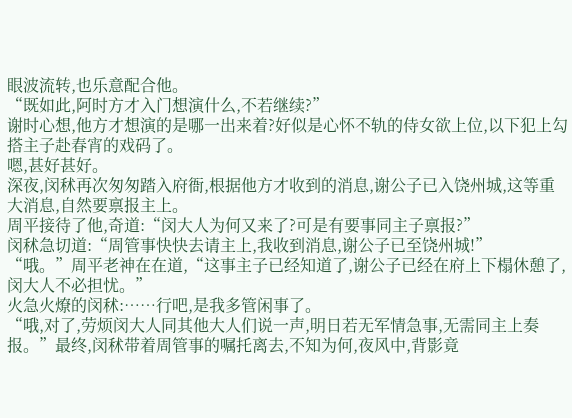眼波流转,也乐意配合他。
“既如此,阿时方才入门想演什么,不若继续?”
谢时心想,他方才想演的是哪一出来着?好似是心怀不轨的侍女欲上位,以下犯上勾搭主子赴春宵的戏码了。
嗯,甚好甚好。
深夜,闵秫再次匆匆踏入府衙,根据他方才收到的消息,谢公子已入饶州城,这等重大消息,自然要禀报主上。
周平接待了他,奇道:“闵大人为何又来了?可是有要事同主子禀报?”
闵秫急切道:“周管事快快去请主上,我收到消息,谢公子已至饶州城!”
“哦。”周平老神在在道,“这事主子已经知道了,谢公子已经在府上下榻休憩了,闵大人不必担忧。”
火急火燎的闵秫:……行吧,是我多管闲事了。
“哦,对了,劳烦闵大人同其他大人们说一声,明日若无军情急事,无需同主上奏报。”最终,闵秫带着周管事的嘱托离去,不知为何,夜风中,背影竟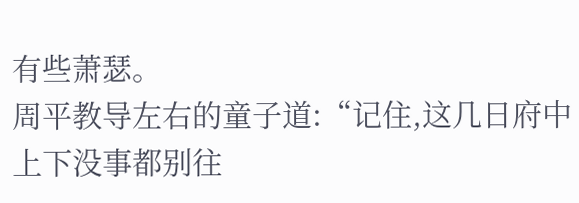有些萧瑟。
周平教导左右的童子道:“记住,这几日府中上下没事都别往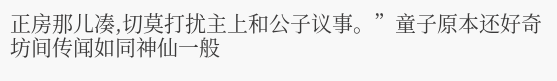正房那儿凑,切莫打扰主上和公子议事。”童子原本还好奇坊间传闻如同神仙一般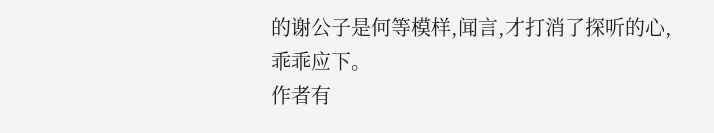的谢公子是何等模样,闻言,才打消了探听的心,乖乖应下。
作者有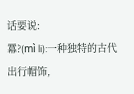话要说:
羃?(mì li):一种独特的古代出行帽饰,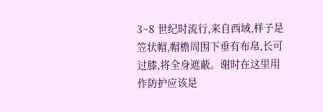3~8 世纪时流行,来自西域,样子是笠状帽,帽檐周围下垂有布帛,长可过膝,将全身遮蔽。谢时在这里用作防护应该是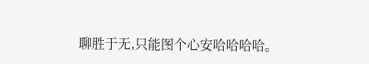聊胜于无,只能图个心安哈哈哈哈。